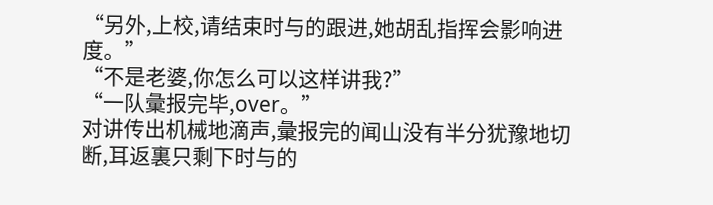“另外,上校,请结束时与的跟进,她胡乱指挥会影响进度。”
“不是老婆,你怎么可以这样讲我?”
“一队彙报完毕,over。”
对讲传出机械地滴声,彙报完的闻山没有半分犹豫地切断,耳返裏只剩下时与的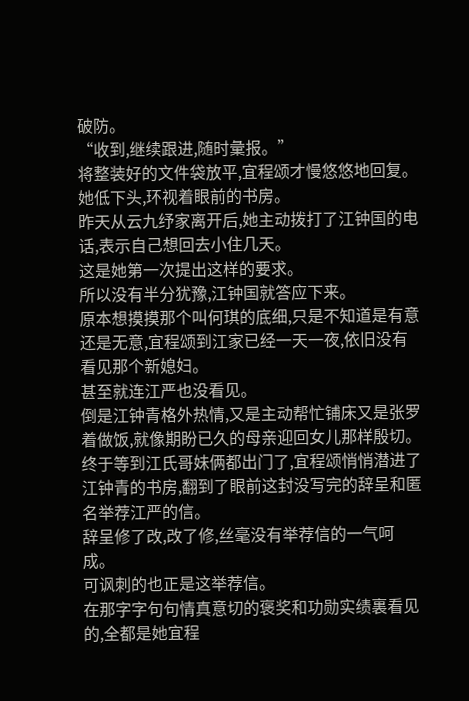破防。
“收到,继续跟进,随时彙报。”
将整装好的文件袋放平,宜程颂才慢悠悠地回复。
她低下头,环视着眼前的书房。
昨天从云九纾家离开后,她主动拨打了江钟国的电话,表示自己想回去小住几天。
这是她第一次提出这样的要求。
所以没有半分犹豫,江钟国就答应下来。
原本想摸摸那个叫何琪的底细,只是不知道是有意还是无意,宜程颂到江家已经一天一夜,依旧没有看见那个新媳妇。
甚至就连江严也没看见。
倒是江钟青格外热情,又是主动帮忙铺床又是张罗着做饭,就像期盼已久的母亲迎回女儿那样殷切。
终于等到江氏哥妹俩都出门了,宜程颂悄悄潜进了江钟青的书房,翻到了眼前这封没写完的辞呈和匿名举荐江严的信。
辞呈修了改,改了修,丝毫没有举荐信的一气呵成。
可讽刺的也正是这举荐信。
在那字字句句情真意切的褒奖和功勋实绩裏看见的,全都是她宜程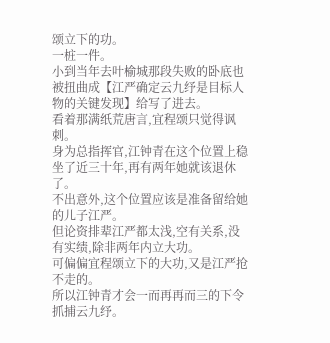颂立下的功。
一桩一件。
小到当年去叶榆城那段失败的卧底也被扭曲成【江严确定云九纾是目标人物的关键发现】给写了进去。
看着那满纸荒唐言,宜程颂只觉得讽刺。
身为总指挥官,江钟青在这个位置上稳坐了近三十年,再有两年她就该退休了。
不出意外,这个位置应该是准备留给她的儿子江严。
但论资排辈江严都太浅,空有关系,没有实绩,除非两年内立大功。
可偏偏宜程颂立下的大功,又是江严抢不走的。
所以江钟青才会一而再再而三的下令抓捕云九纾。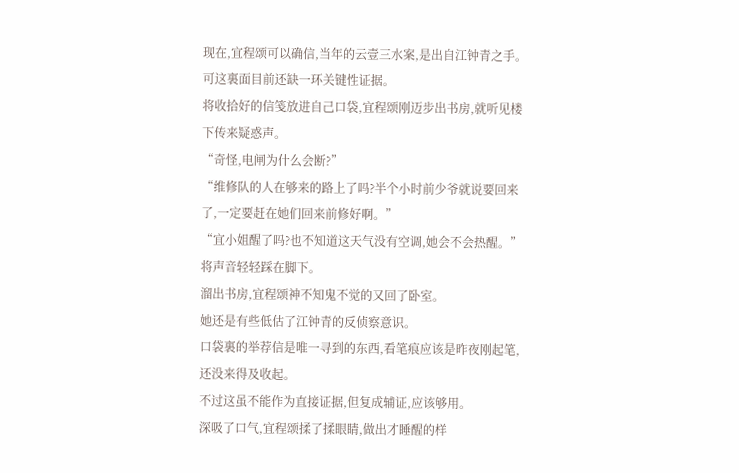现在,宜程颂可以确信,当年的云壹三水案,是出自江钟青之手。
可这裏面目前还缺一环关键性证据。
将收拾好的信笺放进自己口袋,宜程颂刚迈步出书房,就听见楼下传来疑惑声。
“奇怪,电闸为什么会断?”
“维修队的人在够来的路上了吗?半个小时前少爷就说要回来了,一定要赶在她们回来前修好啊。”
“宜小姐醒了吗?也不知道这天气没有空调,她会不会热醒。”
将声音轻轻踩在脚下。
溜出书房,宜程颂神不知鬼不觉的又回了卧室。
她还是有些低估了江钟青的反侦察意识。
口袋裏的举荐信是唯一寻到的东西,看笔痕应该是昨夜刚起笔,还没来得及收起。
不过这虽不能作为直接证据,但复成辅证,应该够用。
深吸了口气,宜程颂揉了揉眼睛,做出才睡醒的样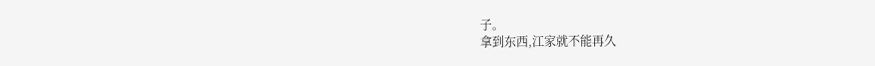子。
拿到东西,江家就不能再久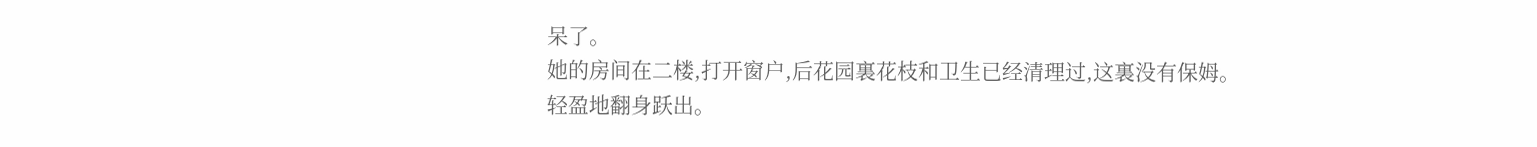呆了。
她的房间在二楼,打开窗户,后花园裏花枝和卫生已经清理过,这裏没有保姆。
轻盈地翻身跃出。